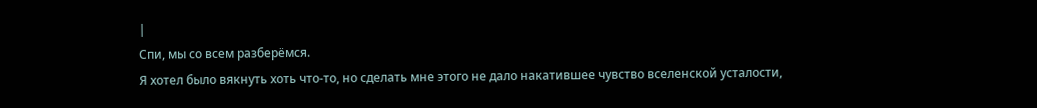|
Спи, мы со всем разберёмся.
Я хотел было вякнуть хоть что-то, но сделать мне этого не дало накатившее чувство вселенской усталости,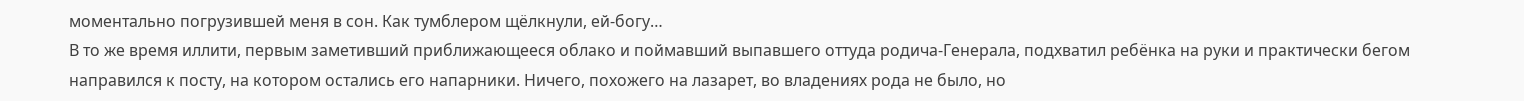моментально погрузившей меня в сон. Как тумблером щёлкнули, ей-богу…
В то же время иллити, первым заметивший приближающееся облако и поймавший выпавшего оттуда родича-Генерала, подхватил ребёнка на руки и практически бегом направился к посту, на котором остались его напарники. Ничего, похожего на лазарет, во владениях рода не было, но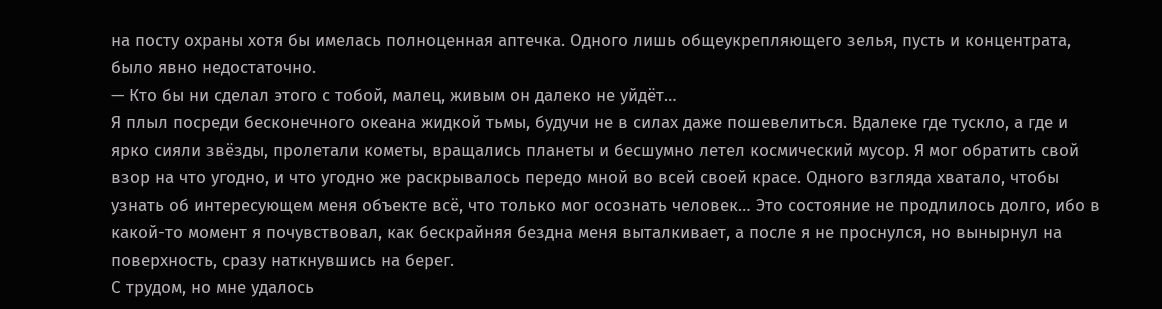на посту охраны хотя бы имелась полноценная аптечка. Одного лишь общеукрепляющего зелья, пусть и концентрата, было явно недостаточно.
— Кто бы ни сделал этого с тобой, малец, живым он далеко не уйдёт…
Я плыл посреди бесконечного океана жидкой тьмы, будучи не в силах даже пошевелиться. Вдалеке где тускло, а где и ярко сияли звёзды, пролетали кометы, вращались планеты и бесшумно летел космический мусор. Я мог обратить свой взор на что угодно, и что угодно же раскрывалось передо мной во всей своей красе. Одного взгляда хватало, чтобы узнать об интересующем меня объекте всё, что только мог осознать человек… Это состояние не продлилось долго, ибо в какой-то момент я почувствовал, как бескрайняя бездна меня выталкивает, а после я не проснулся, но вынырнул на поверхность, сразу наткнувшись на берег.
С трудом, но мне удалось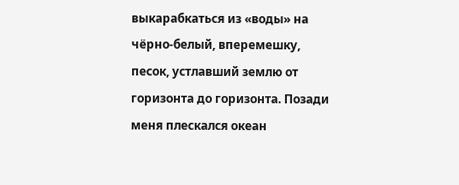выкарабкаться из «воды» на чёрно-белый, вперемешку, песок, устлавший землю от горизонта до горизонта. Позади меня плескался океан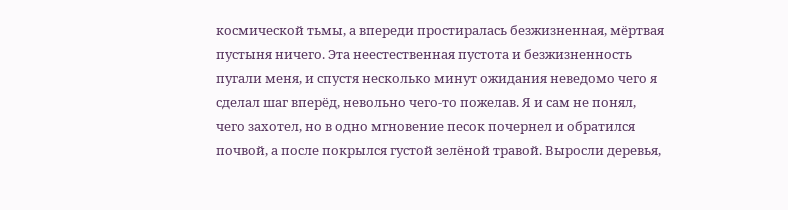космической тьмы, а впереди простиралась безжизненная, мёртвая пустыня ничего. Эта неестественная пустота и безжизненность пугали меня, и спустя несколько минут ожидания неведомо чего я сделал шаг вперёд, невольно чего-то пожелав. Я и сам не понял, чего захотел, но в одно мгновение песок почернел и обратился почвой, а после покрылся густой зелёной травой. Выросли деревья,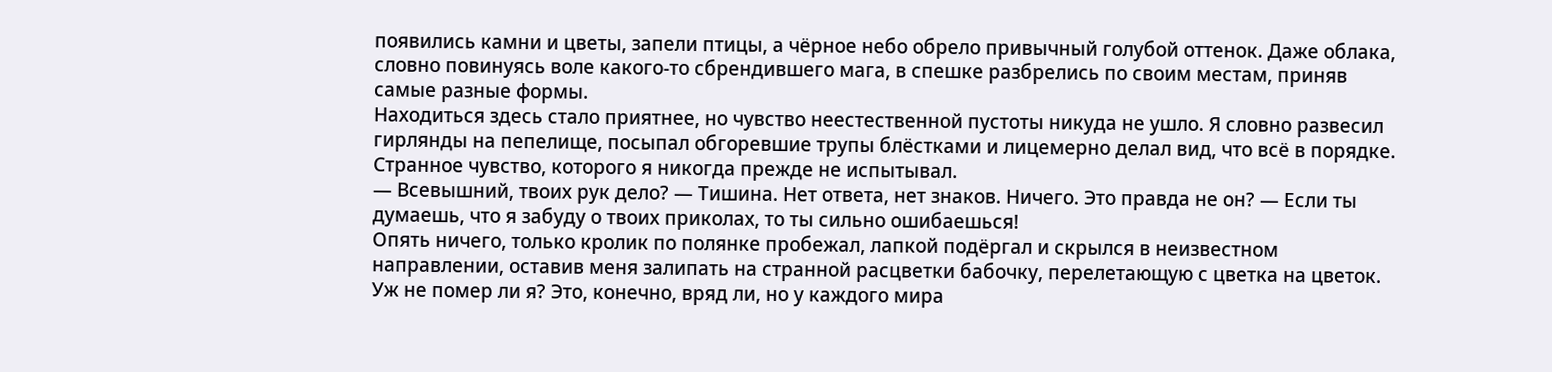появились камни и цветы, запели птицы, а чёрное небо обрело привычный голубой оттенок. Даже облака, словно повинуясь воле какого-то сбрендившего мага, в спешке разбрелись по своим местам, приняв самые разные формы.
Находиться здесь стало приятнее, но чувство неестественной пустоты никуда не ушло. Я словно развесил гирлянды на пепелище, посыпал обгоревшие трупы блёстками и лицемерно делал вид, что всё в порядке. Странное чувство, которого я никогда прежде не испытывал.
— Всевышний, твоих рук дело? — Тишина. Нет ответа, нет знаков. Ничего. Это правда не он? — Если ты думаешь, что я забуду о твоих приколах, то ты сильно ошибаешься!
Опять ничего, только кролик по полянке пробежал, лапкой подёргал и скрылся в неизвестном направлении, оставив меня залипать на странной расцветки бабочку, перелетающую с цветка на цветок. Уж не помер ли я? Это, конечно, вряд ли, но у каждого мира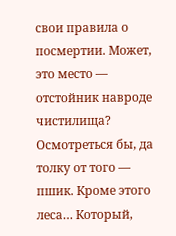свои правила о посмертии. Может, это место — отстойник навроде чистилища? Осмотреться бы, да толку от того — пшик. Кроме этого леса… Который,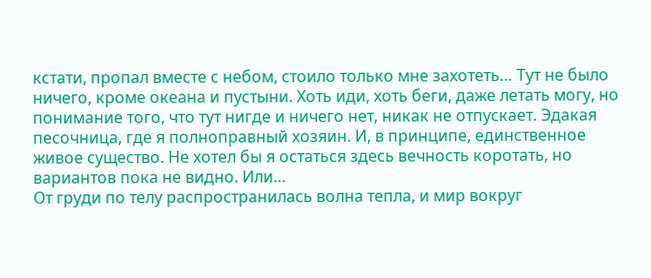кстати, пропал вместе с небом, стоило только мне захотеть… Тут не было ничего, кроме океана и пустыни. Хоть иди, хоть беги, даже летать могу, но понимание того, что тут нигде и ничего нет, никак не отпускает. Эдакая песочница, где я полноправный хозяин. И, в принципе, единственное живое существо. Не хотел бы я остаться здесь вечность коротать, но вариантов пока не видно. Или…
От груди по телу распространилась волна тепла, и мир вокруг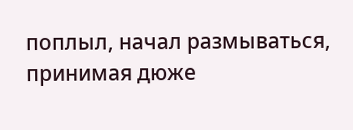поплыл, начал размываться, принимая дюже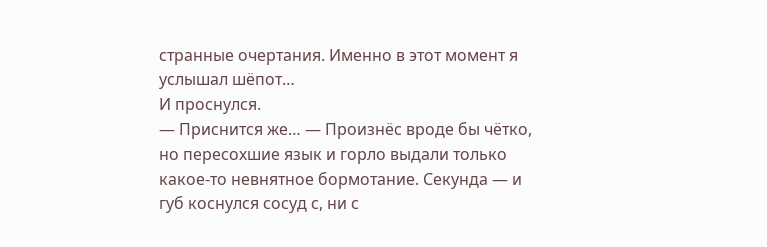странные очертания. Именно в этот момент я услышал шёпот…
И проснулся.
— Приснится же… — Произнёс вроде бы чётко, но пересохшие язык и горло выдали только какое-то невнятное бормотание. Секунда — и губ коснулся сосуд с, ни с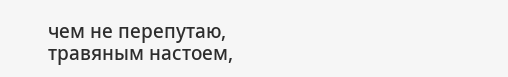чем не перепутаю, травяным настоем,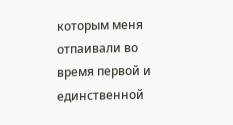которым меня отпаивали во время первой и единственной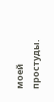моей простуды.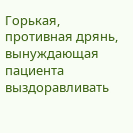Горькая, противная дрянь, вынуждающая пациента выздоравливать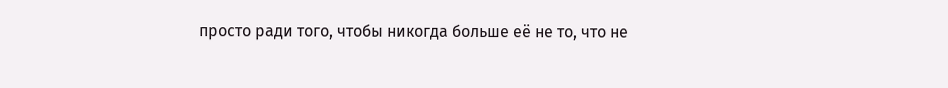просто ради того, чтобы никогда больше её не то, что не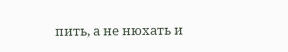пить, а не нюхать и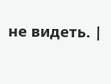не видеть. |